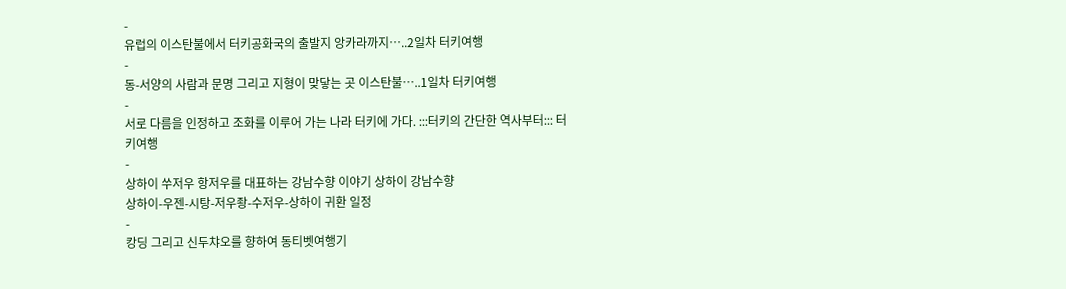-
유럽의 이스탄불에서 터키공화국의 출발지 앙카라까지…..2일차 터키여행
-
동-서양의 사람과 문명 그리고 지형이 맞닿는 곳 이스탄불…..1일차 터키여행
-
서로 다름을 인정하고 조화를 이루어 가는 나라 터키에 가다. :::터키의 간단한 역사부터::: 터키여행
-
상하이 쑤저우 항저우를 대표하는 강남수향 이야기 상하이 강남수향
상하이-우젠-시탕-저우좡-수저우-상하이 귀환 일정
-
캉딩 그리고 신두챠오를 향하여 동티벳여행기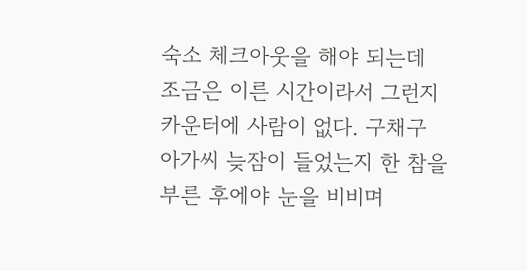숙소 체크아웃을 해야 되는데 조금은 이른 시간이라서 그런지 카운터에 사람이 없다. 구채구 아가씨 늦잠이 들었는지 한 참을 부른 후에야 눈을 비비며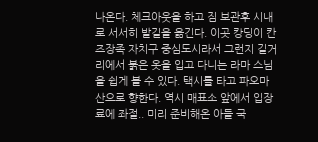나온다. 체크아웃을 하고 짐 보관후 시내로 서서히 발길을 옮긴다. 이곳 캉딩이 칸즈장족 자치구 중심도시라서 그런지 길거리에서 붉은 옷을 입고 다니는 라마 스님을 쉽게 볼 수 있다. 택시를 타고 파오마산으로 향한다. 역시 매표소 앞에서 입장료에 좌절.. 미리 준비해온 아들 국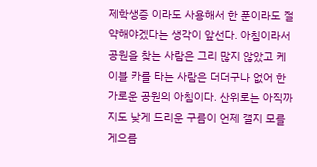제학생증 이라도 사용해서 한 푼이라도 절약해야겠다는 생각이 앞선다. 아침이라서 공원을 찾는 사람은 그리 많지 않았고 케이블 카를 타는 사람은 더더구나 없어 한가로운 공원의 아침이다. 산위로는 아직까지도 낮게 드리운 구름이 언제 갤지 모를 게으름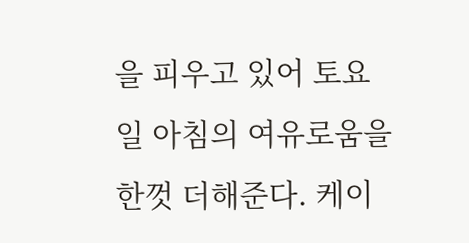을 피우고 있어 토요일 아침의 여유로움을 한껏 더해준다. 케이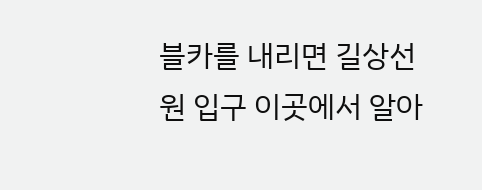블카를 내리면 길상선원 입구 이곳에서 알아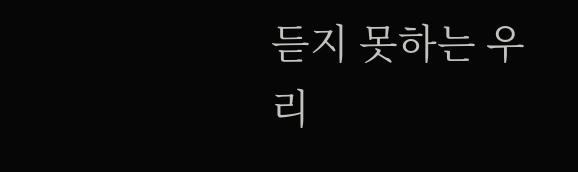듣지 못하는 우리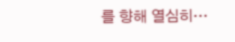를 향해 열심히…